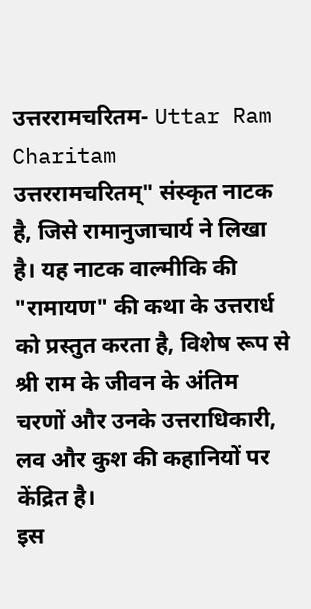उत्तररामचरितम- Uttar Ram Charitam
उत्तररामचरितम्" संस्कृत नाटक है, जिसे रामानुजाचार्य ने लिखा है। यह नाटक वाल्मीकि की "रामायण" की कथा के उत्तरार्ध को प्रस्तुत करता है, विशेष रूप से श्री राम के जीवन के अंतिम चरणों और उनके उत्तराधिकारी, लव और कुश की कहानियों पर केंद्रित है।
इस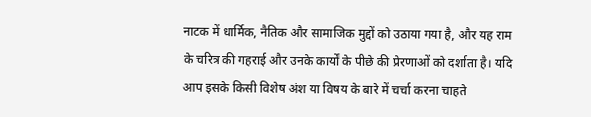नाटक में धार्मिक, नैतिक और सामाजिक मुद्दों को उठाया गया है, और यह राम के चरित्र की गहराई और उनके कार्यों के पीछे की प्रेरणाओं को दर्शाता है। यदि आप इसके किसी विशेष अंश या विषय के बारे में चर्चा करना चाहते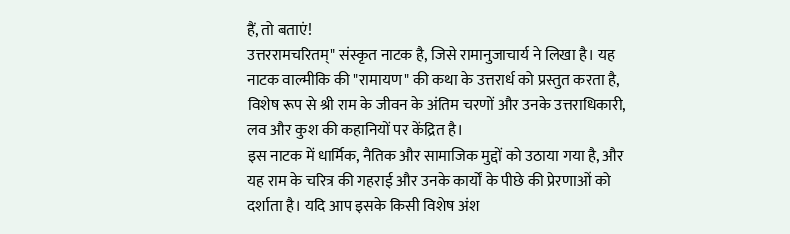हैं, तो बताएं!
उत्तररामचरितम्" संस्कृत नाटक है, जिसे रामानुजाचार्य ने लिखा है। यह नाटक वाल्मीकि की "रामायण" की कथा के उत्तरार्ध को प्रस्तुत करता है, विशेष रूप से श्री राम के जीवन के अंतिम चरणों और उनके उत्तराधिकारी, लव और कुश की कहानियों पर केंद्रित है।
इस नाटक में धार्मिक, नैतिक और सामाजिक मुद्दों को उठाया गया है, और यह राम के चरित्र की गहराई और उनके कार्यों के पीछे की प्रेरणाओं को दर्शाता है। यदि आप इसके किसी विशेष अंश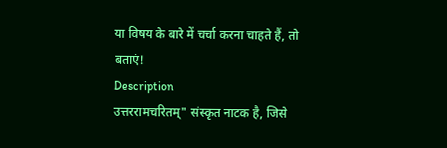या विषय के बारे में चर्चा करना चाहते हैं, तो बताएं!
Description
उत्तररामचरितम्" संस्कृत नाटक है, जिसे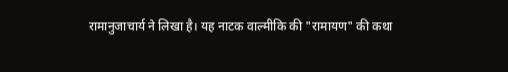रामानुजाचार्य ने लिखा है। यह नाटक वाल्मीकि की "रामायण" की कथा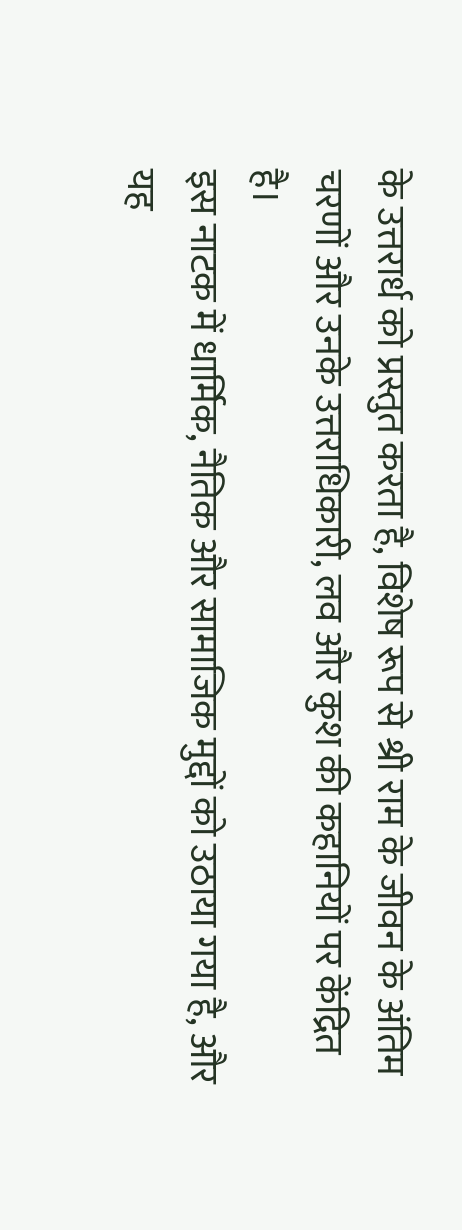के उत्तरार्ध को प्रस्तुत करता है, विशेष रूप से श्री राम के जीवन के अंतिम चरणों और उनके उत्तराधिकारी, लव और कुश की कहानियों पर केंद्रित है।
इस नाटक में धार्मिक, नैतिक और सामाजिक मुद्दों को उठाया गया है, और यह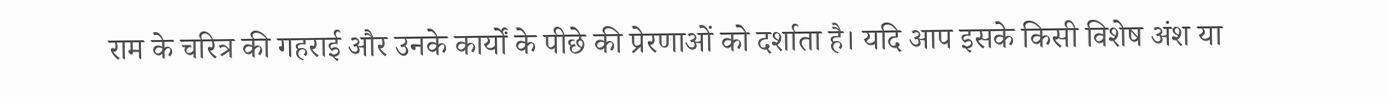राम के चरित्र की गहराई और उनके कार्यों के पीछे की प्रेरणाओं को दर्शाता है। यदि आप इसके किसी विशेष अंश या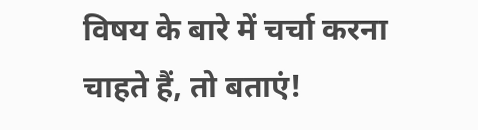विषय के बारे में चर्चा करना चाहते हैं, तो बताएं!